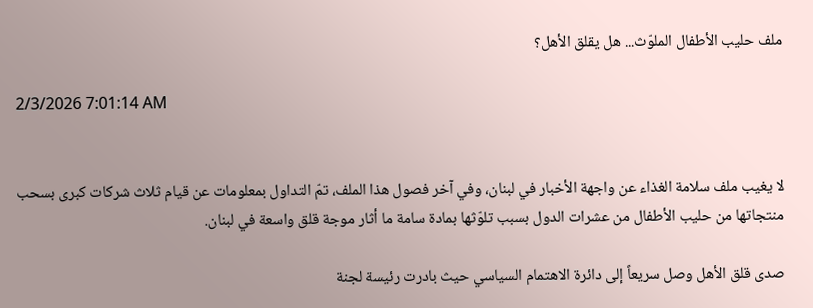ملف حليب الأطفال الملوّث... هل يقلق الأهل؟

2/3/2026 7:01:14 AM


لا يغيب ملف سلامة الغذاء عن واجهة الأخبار في لبنان، وفي آخر فصول هذا الملف، تمّ التداول بمعلومات عن قيام ثلاث شركات كبرى بسحب منتجاتها من حليب الأطفال من عشرات الدول بسبب تلوّثها بمادة سامة ما أثار موجة قلق واسعة في لبنان.

صدى قلق الأهل وصل سريعاً إلى دائرة الاهتمام السياسي حيث بادرت رئيسة لجنة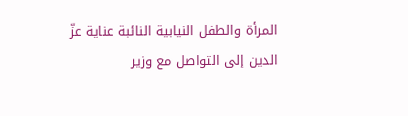المرأة والطفل النيابية النائبة عناية عزّ الدين إلى التواصل مع وزير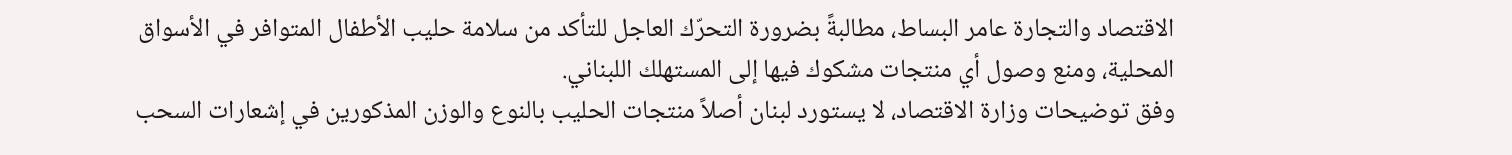الاقتصاد والتجارة عامر البساط، مطالبةً بضرورة التحرّك العاجل للتأكد من سلامة حليب الأطفال المتوافر في الأسواق المحلية، ومنع وصول أي منتجات مشكوك فيها إلى المستهلك اللبناني.
وفق توضيحات وزارة الاقتصاد، لا يستورد لبنان أصلاً منتجات الحليب بالنوع والوزن المذكورين في إشعارات السحب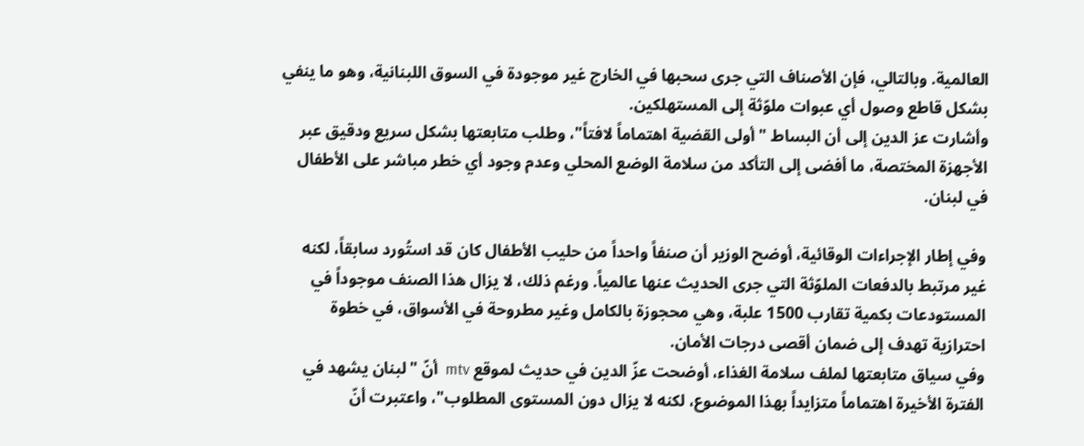العالمية. وبالتالي، فإن الأصناف التي جرى سحبها في الخارج غير موجودة في السوق اللبنانية، وهو ما ينفي بشكل قاطع وصول أي عبوات ملوّثة إلى المستهلكين.
وأشارت عز الدين إلى أن البساط "أولى القضية اهتماماً لافتاً"، وطلب متابعتها بشكل سريع ودقيق عبر الأجهزة المختصة، ما أفضى إلى التأكد من سلامة الوضع المحلي وعدم وجود أي خطر مباشر على الأطفال في لبنان.

وفي إطار الإجراءات الوقائية، أوضح الوزير أن صنفاً واحداً من حليب الأطفال كان قد استُورد سابقاً، لكنه غير مرتبط بالدفعات الملوّثة التي جرى الحديث عنها عالمياً. ورغم ذلك، لا يزال هذا الصنف موجوداً في المستودعات بكمية تقارب 1500 علبة، وهي محجوزة بالكامل وغير مطروحة في الأسواق، في خطوة احترازية تهدف إلى ضمان أقصى درجات الأمان.
وفي سياق متابعتها لملف سلامة الغذاء، أوضحت عزّ الدين في حديث لموقع mtv  أنّ "لبنان يشهد في الفترة الأخيرة اهتماماً متزايداً بهذا الموضوع، لكنه لا يزال دون المستوى المطلوب"، واعتبرت أنّ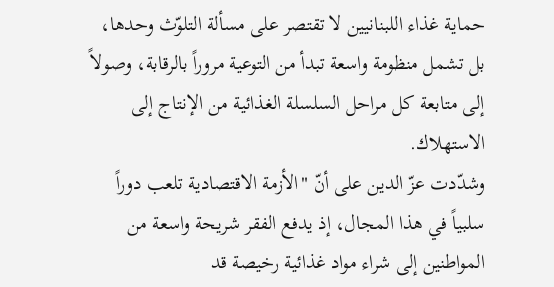حماية غذاء اللبنانيين لا تقتصر على مسألة التلوّث وحدها، بل تشمل منظومة واسعة تبدأ من التوعية مروراً بالرقابة، وصولاً إلى متابعة كل مراحل السلسلة الغذائية من الإنتاج إلى الاستهلاك.
وشدّدت عزّ الدين على أنّ "الأزمة الاقتصادية تلعب دوراً سلبياً في هذا المجال، إذ يدفع الفقر شريحة واسعة من المواطنين إلى شراء مواد غذائية رخيصة قد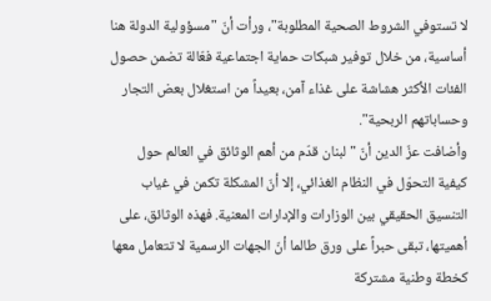لا تستوفي الشروط الصحية المطلوبة"، ورأت أنّ "مسؤولية الدولة هنا أساسية، من خلال توفير شبكات حماية اجتماعية فعّالة تضمن حصول الفئات الأكثر هشاشة على غذاء آمن، بعيداً من استغلال بعض التجار وحساباتهم الربحية".
وأضافت عزّ الدين أنّ "لبنان قدّم من أهم الوثائق في العالم حول كيفية التحوّل في النظام الغذائي، إلا أنّ المشكلة تكمن في غياب التنسيق الحقيقي بين الوزارات والإدارات المعنية. فهذه الوثائق، على أهميتها، تبقى حبراً على ورق طالما أنّ الجهات الرسمية لا تتعامل معها كخطة وطنية مشتركة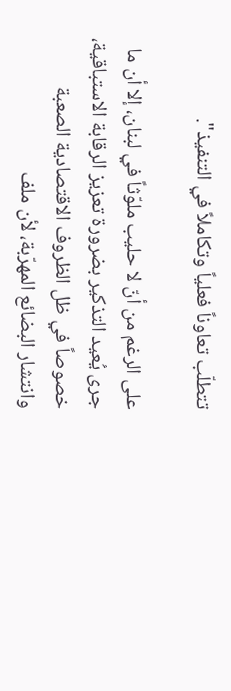تتطلّب تعاوناً فعلياً وتكاملاً في التنفيذ".

على الرغم من أنّ لا حليب ملوّثاً في لبنان، إلا أن ما جرى يُعيد التذكير بضرورة تعزيز الرقابة الاستباقية، خصوصاً في ظل الظروف الاقتصادية الصعبة وانتشار البضائع المهرّبة، لأن ملف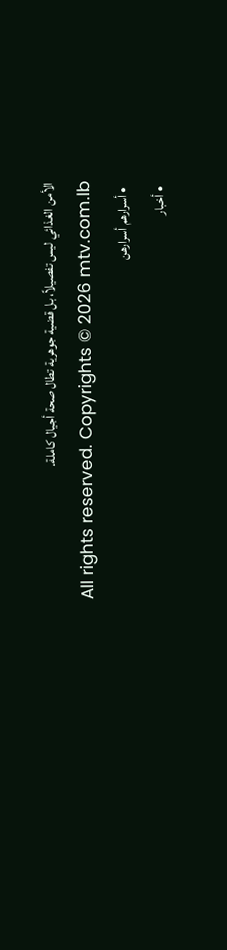الأمن الغذائي ليس تفصيلاً، بل قضية جوهرية تطال صحة أجيال كاملة.
All rights reserved. Copyrights © 2026 mtv.com.lb
  • أسرارهم أسرارهن
  • أخبار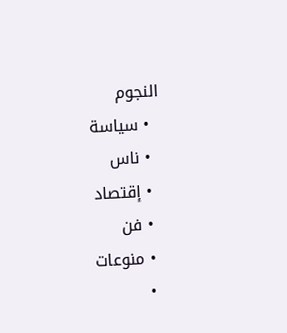النجوم
  • سياسة
  • ناس
  • إقتصاد
  • فن
  • منوعات
  •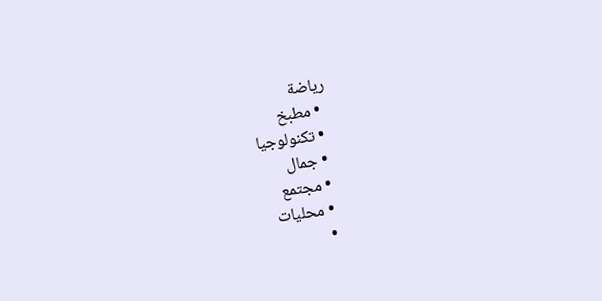رياضة
  • مطبخ
  • تكنولوجيا
  • جمال
  • مجتمع
  • محليات
  •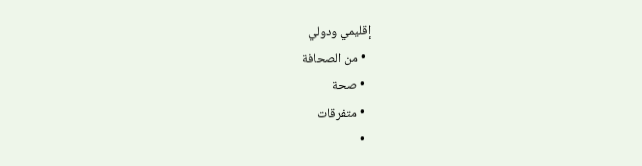إقليمي ودولي
  • من الصحافة
  • صحة
  • متفرقات
  •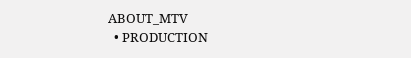ABOUT_MTV
  • PRODUCTION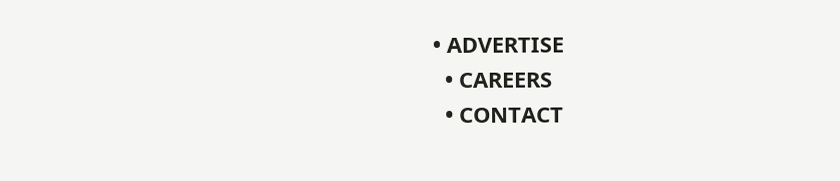• ADVERTISE
  • CAREERS
  • CONTACT